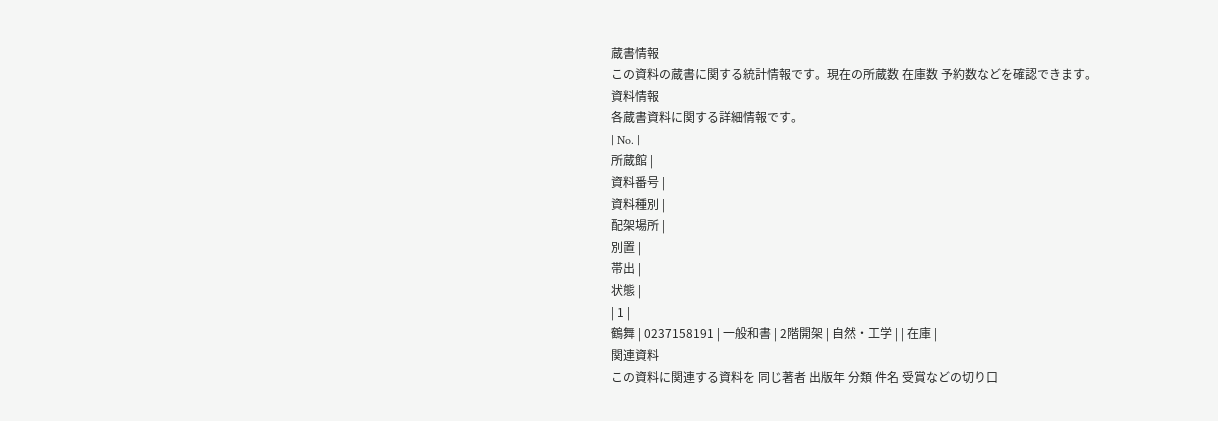蔵書情報
この資料の蔵書に関する統計情報です。現在の所蔵数 在庫数 予約数などを確認できます。
資料情報
各蔵書資料に関する詳細情報です。
| No. |
所蔵館 |
資料番号 |
資料種別 |
配架場所 |
別置 |
帯出 |
状態 |
| 1 |
鶴舞 | 0237158191 | 一般和書 | 2階開架 | 自然・工学 | | 在庫 |
関連資料
この資料に関連する資料を 同じ著者 出版年 分類 件名 受賞などの切り口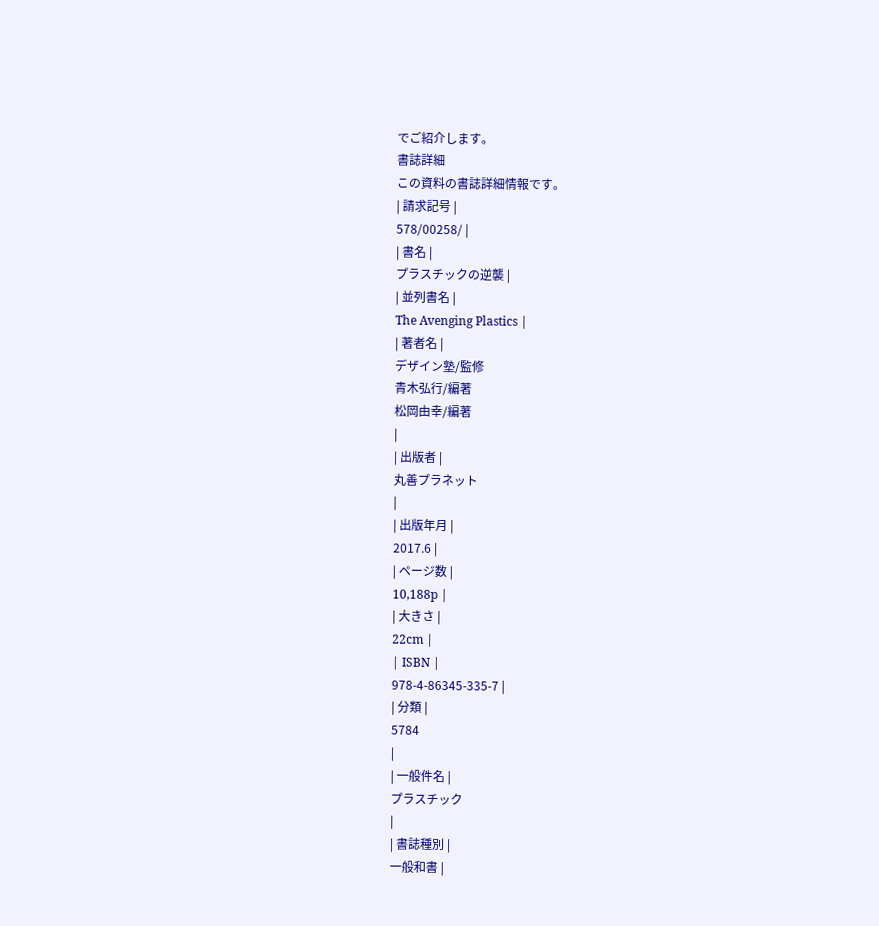でご紹介します。
書誌詳細
この資料の書誌詳細情報です。
| 請求記号 |
578/00258/ |
| 書名 |
プラスチックの逆襲 |
| 並列書名 |
The Avenging Plastics |
| 著者名 |
デザイン塾/監修
青木弘行/編著
松岡由幸/編著
|
| 出版者 |
丸善プラネット
|
| 出版年月 |
2017.6 |
| ページ数 |
10,188p |
| 大きさ |
22cm |
| ISBN |
978-4-86345-335-7 |
| 分類 |
5784
|
| 一般件名 |
プラスチック
|
| 書誌種別 |
一般和書 |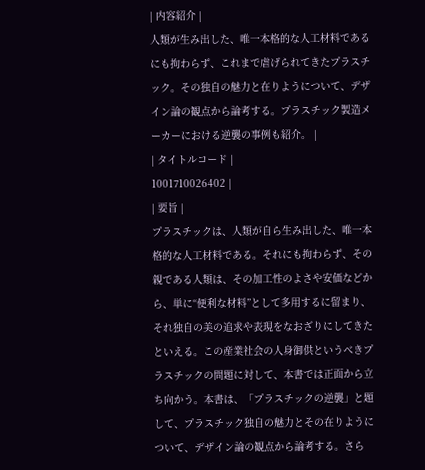| 内容紹介 |
人類が生み出した、唯一本格的な人工材料であるにも拘わらず、これまで虐げられてきたプラスチック。その独自の魅力と在りようについて、デザイン論の観点から論考する。プラスチック製造メーカーにおける逆襲の事例も紹介。 |
| タイトルコード |
1001710026402 |
| 要旨 |
プラスチックは、人類が自ら生み出した、唯一本格的な人工材料である。それにも拘わらず、その親である人類は、その加工性のよさや安価などから、単に“便利な材料”として多用するに留まり、それ独自の美の追求や表現をなおざりにしてきたといえる。この産業社会の人身御供というべきプラスチックの問題に対して、本書では正面から立ち向かう。本書は、「プラスチックの逆襲」と題して、プラスチック独自の魅力とその在りようについて、デザイン論の観点から論考する。さら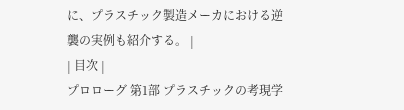に、プラスチック製造メーカにおける逆襲の実例も紹介する。 |
| 目次 |
プロローグ 第1部 プラスチックの考現学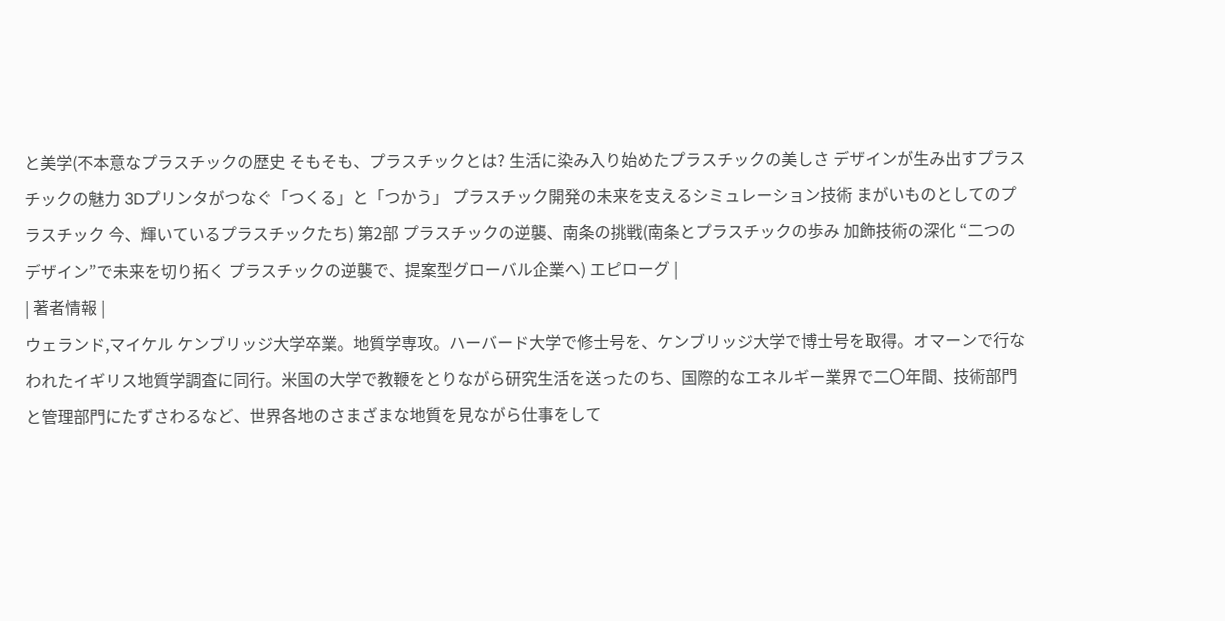と美学(不本意なプラスチックの歴史 そもそも、プラスチックとは? 生活に染み入り始めたプラスチックの美しさ デザインが生み出すプラスチックの魅力 3Dプリンタがつなぐ「つくる」と「つかう」 プラスチック開発の未来を支えるシミュレーション技術 まがいものとしてのプラスチック 今、輝いているプラスチックたち) 第2部 プラスチックの逆襲、南条の挑戦(南条とプラスチックの歩み 加飾技術の深化 “二つのデザイン”で未来を切り拓く プラスチックの逆襲で、提案型グローバル企業へ) エピローグ |
| 著者情報 |
ウェランド,マイケル ケンブリッジ大学卒業。地質学専攻。ハーバード大学で修士号を、ケンブリッジ大学で博士号を取得。オマーンで行なわれたイギリス地質学調査に同行。米国の大学で教鞭をとりながら研究生活を送ったのち、国際的なエネルギー業界で二〇年間、技術部門と管理部門にたずさわるなど、世界各地のさまざまな地質を見ながら仕事をして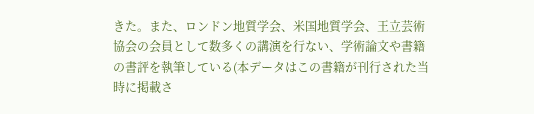きた。また、ロンドン地質学会、米国地質学会、王立芸術協会の会員として数多くの講演を行ない、学術論文や書籍の書評を執筆している(本データはこの書籍が刊行された当時に掲載さ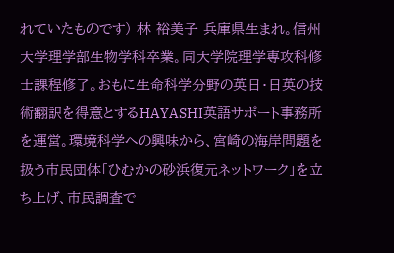れていたものです) 林 裕美子 兵庫県生まれ。信州大学理学部生物学科卒業。同大学院理学専攻科修士課程修了。おもに生命科学分野の英日・日英の技術翻訳を得意とするHAYASHI英語サポート事務所を運営。環境科学への興味から、宮崎の海岸問題を扱う市民団体「ひむかの砂浜復元ネットワーク」を立ち上げ、市民調査で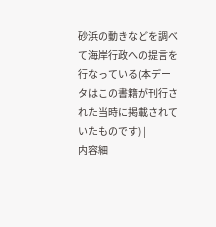砂浜の動きなどを調べて海岸行政への提言を行なっている(本データはこの書籍が刊行された当時に掲載されていたものです) |
内容細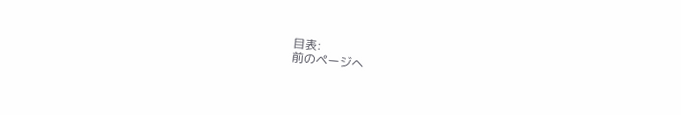目表:
前のページへ